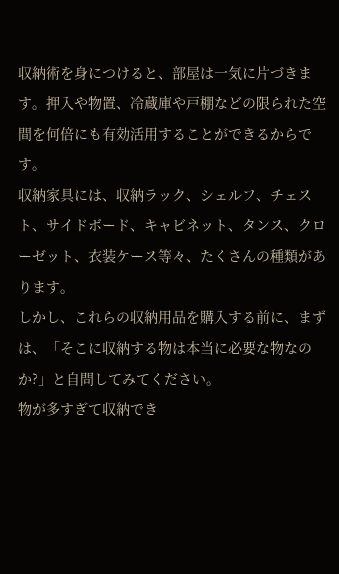収納術を身につけると、部屋は一気に片づきます。押入や物置、冷蔵庫や戸棚などの限られた空間を何倍にも有効活用することができるからです。
収納家具には、収納ラック、シェルフ、チェスト、サイドボード、キャビネット、タンス、クローゼット、衣装ケース等々、たくさんの種類があります。
しかし、これらの収納用品を購入する前に、まずは、「そこに収納する物は本当に必要な物なのか?」と自問してみてください。
物が多すぎて収納でき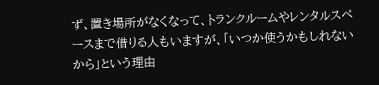ず、置き場所がなくなって、トランクルームやレンタルスペースまで借りる人もいますが、「いつか使うかもしれないから」という理由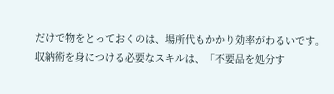だけで物をとっておくのは、場所代もかかり効率がわるいです。
収納術を身につける必要なスキルは、「不要品を処分す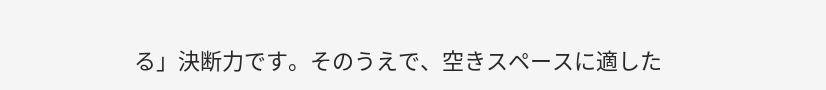る」決断力です。そのうえで、空きスペースに適した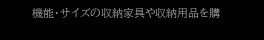機能・サイズの収納家具や収納用品を購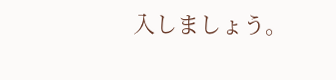入しましょう。